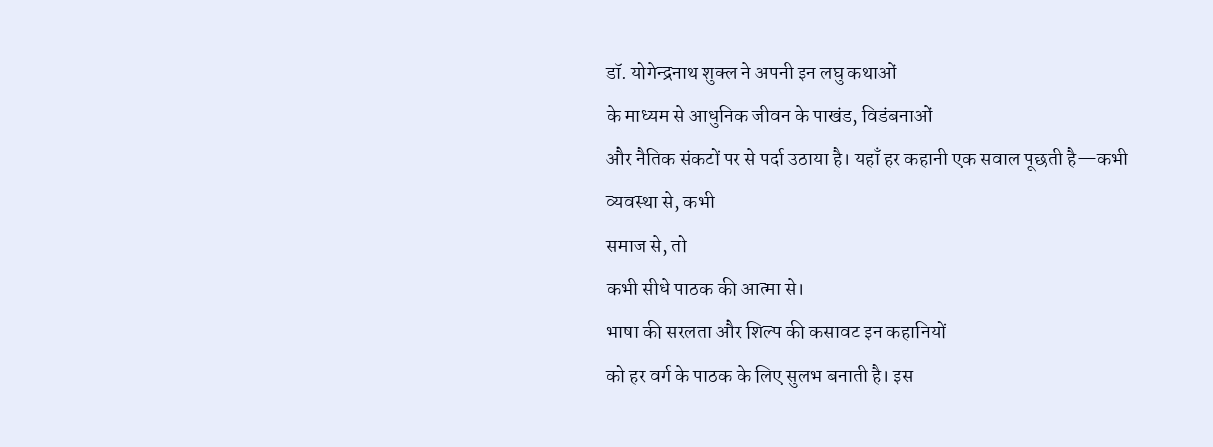डॉ. योगेन्द्रनाथ शुक्ल ने अपनी इन लघु कथाओं
के माध्यम से आधुनिक जीवन के पाखंड, विडंबनाओं
और नैतिक संकटों पर से पर्दा उठाया है। यहाँ हर कहानी एक सवाल पूछती है—कभी
व्यवस्था से, कभी
समाज से, तो
कभी सीधे पाठक की आत्मा से।
भाषा की सरलता और शिल्प की कसावट इन कहानियों
को हर वर्ग के पाठक के लिए सुलभ बनाती है। इस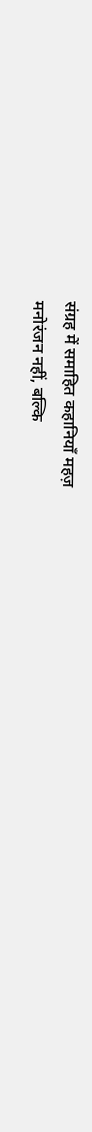संग्रह में समाहित कहानियाँ महज़
मनोरंजन नहीं, बल्कि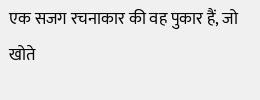एक सजग रचनाकार की वह पुकार हैं, जो
खोते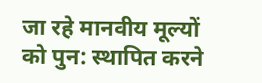जा रहे मानवीय मूल्यों को पुन: स्थापित करने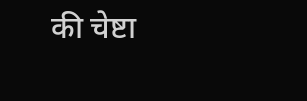की चेष्टा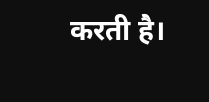करती है।